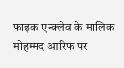फाइक एन्क्लेव के मालिक मोहम्मद आरिफ पर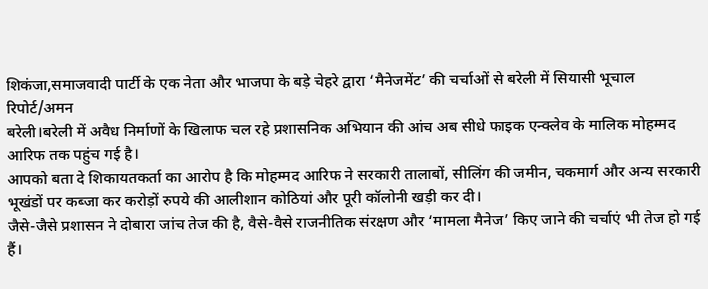शिकंजा,समाजवादी पार्टी के एक नेता और भाजपा के बड़े चेहरे द्वारा ‘मैनेजमेंट’ की चर्चाओं से बरेली में सियासी भूचाल
रिपोर्ट/अमन
बरेली।बरेली में अवैध निर्माणों के खिलाफ चल रहे प्रशासनिक अभियान की आंच अब सीधे फाइक एन्क्लेव के मालिक मोहम्मद आरिफ तक पहुंच गई है।
आपको बता दे शिकायतकर्ता का आरोप है कि मोहम्मद आरिफ ने सरकारी तालाबों, सीलिंग की जमीन, चकमार्ग और अन्य सरकारी भूखंडों पर कब्जा कर करोड़ों रुपये की आलीशान कोठियां और पूरी कॉलोनी खड़ी कर दी।
जैसे-जैसे प्रशासन ने दोबारा जांच तेज की है, वैसे-वैसे राजनीतिक संरक्षण और ‘मामला मैनेज’ किए जाने की चर्चाएं भी तेज हो गई हैं।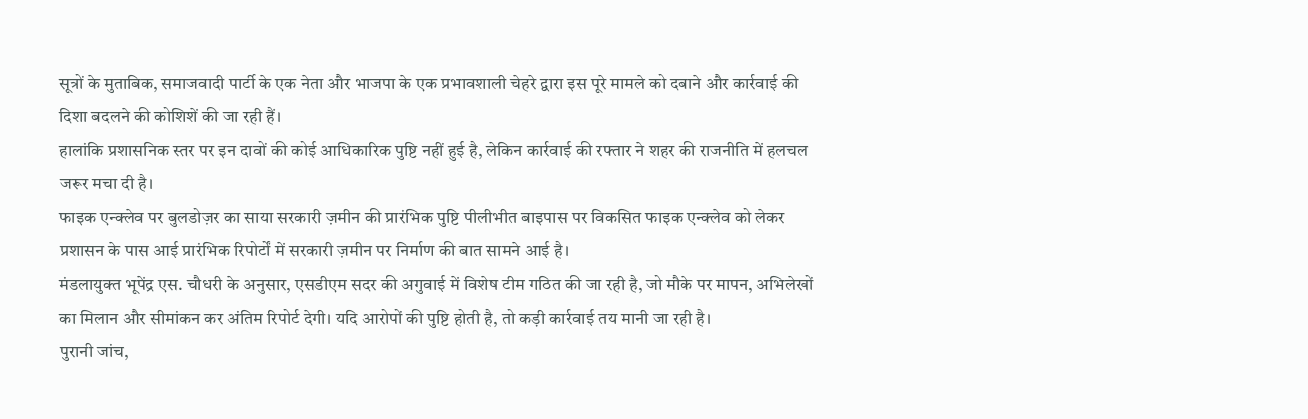सूत्रों के मुताबिक, समाजवादी पार्टी के एक नेता और भाजपा के एक प्रभावशाली चेहरे द्वारा इस पूरे मामले को दबाने और कार्रवाई की दिशा बदलने की कोशिशें की जा रही हैं।
हालांकि प्रशासनिक स्तर पर इन दावों की कोई आधिकारिक पुष्टि नहीं हुई है, लेकिन कार्रवाई की रफ्तार ने शहर की राजनीति में हलचल जरूर मचा दी है।
फाइक एन्क्लेव पर बुलडोज़र का साया सरकारी ज़मीन की प्रारंभिक पुष्टि पीलीभीत बाइपास पर विकसित फाइक एन्क्लेव को लेकर प्रशासन के पास आई प्रारंभिक रिपोर्टों में सरकारी ज़मीन पर निर्माण की बात सामने आई है।
मंडलायुक्त भूपेंद्र एस. चौधरी के अनुसार, एसडीएम सदर की अगुवाई में विशेष टीम गठित की जा रही है, जो मौके पर मापन, अभिलेखों का मिलान और सीमांकन कर अंतिम रिपोर्ट देगी। यदि आरोपों की पुष्टि होती है, तो कड़ी कार्रवाई तय मानी जा रही है।
पुरानी जांच,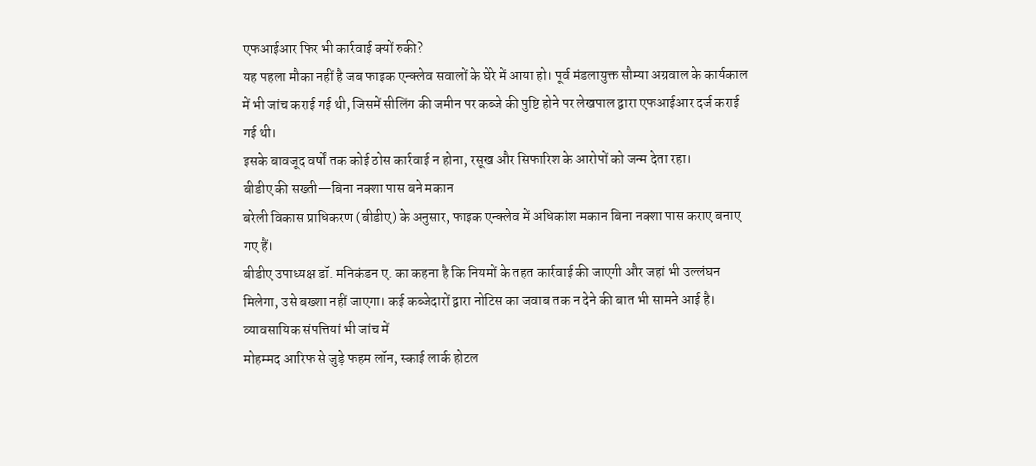एफआईआर फिर भी कार्रवाई क्यों रुकी?
यह पहला मौका नहीं है जब फाइक एन्क्लेव सवालों के घेरे में आया हो। पूर्व मंडलायुक्त सौम्या अग्रवाल के कार्यकाल में भी जांच कराई गई थी, जिसमें सीलिंग की जमीन पर कब्जे की पुष्टि होने पर लेखपाल द्वारा एफआईआर दर्ज कराई गई थी।
इसके बावजूद वर्षों तक कोई ठोस कार्रवाई न होना, रसूख और सिफारिश के आरोपों को जन्म देता रहा।
बीडीए की सख्ती—बिना नक्शा पास बने मकान
बरेली विकास प्राधिकरण (बीडीए) के अनुसार, फाइक एन्क्लेव में अधिकांश मकान बिना नक्शा पास कराए बनाए गए हैं।
बीडीए उपाध्यक्ष डॉ. मनिकंडन ए. का कहना है कि नियमों के तहत कार्रवाई की जाएगी और जहां भी उल्लंघन मिलेगा, उसे बख्शा नहीं जाएगा। कई कब्जेदारों द्वारा नोटिस का जवाब तक न देने की बात भी सामने आई है।
व्यावसायिक संपत्तियां भी जांच में
मोहम्मद आरिफ से जुड़े फहम लॉन, स्काई लार्क होटल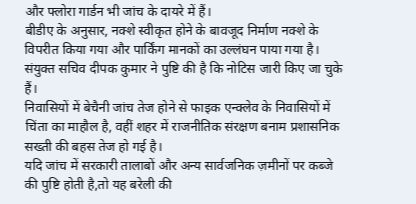और फ्लोरा गार्डन भी जांच के दायरे में हैं।
बीडीए के अनुसार, नक्शे स्वीकृत होने के बावजूद निर्माण नक्शे के विपरीत किया गया और पार्किंग मानकों का उल्लंघन पाया गया है।
संयुक्त सचिव दीपक कुमार ने पुष्टि की है कि नोटिस जारी किए जा चुके हैं।
निवासियों में बेचैनी जांच तेज होने से फाइक एन्क्लेव के निवासियों में चिंता का माहौल है, वहीं शहर में राजनीतिक संरक्षण बनाम प्रशासनिक सख्ती की बहस तेज हो गई है।
यदि जांच में सरकारी तालाबों और अन्य सार्वजनिक ज़मीनों पर कब्जे की पुष्टि होती है,तो यह बरेली की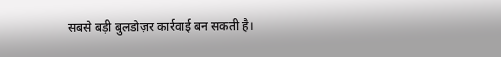सबसे बड़ी बुलडोज़र कार्रवाई बन सकती है।